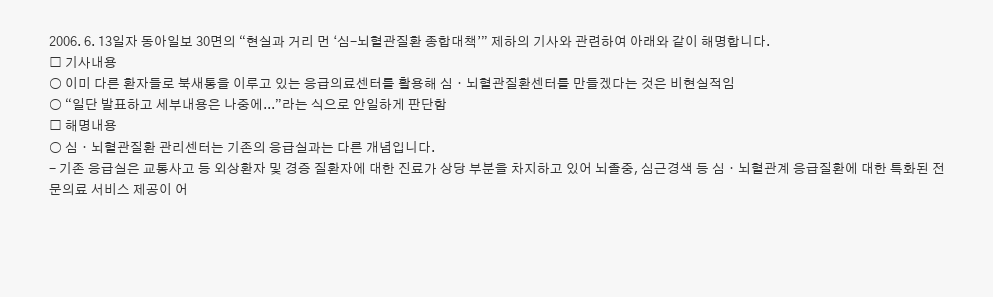2006. 6. 13일자 동아일보 30면의 “현실과 거리 먼 ‘심-뇌혈관질환 종합대책’” 제하의 기사와 관련하여 아래와 같이 해명합니다.
□ 기사내용
○ 이미 다른 환자들로 북새통을 이루고 있는 응급의료센터를 활용해 심ㆍ뇌혈관질환센터를 만들겠다는 것은 비현실적임
○ “일단 발표하고 세부내용은 나중에...”라는 식으로 안일하게 판단함
□ 해명내용
○ 심ㆍ뇌혈관질환 관리센터는 기존의 응급실과는 다른 개념입니다.
- 기존 응급실은 교통사고 등 외상환자 및 경증 질환자에 대한 진료가 상당 부분을 차지하고 있어 뇌졸중, 심근경색 등 심ㆍ뇌혈관계 응급질환에 대한 특화된 전문의료 서비스 제공이 어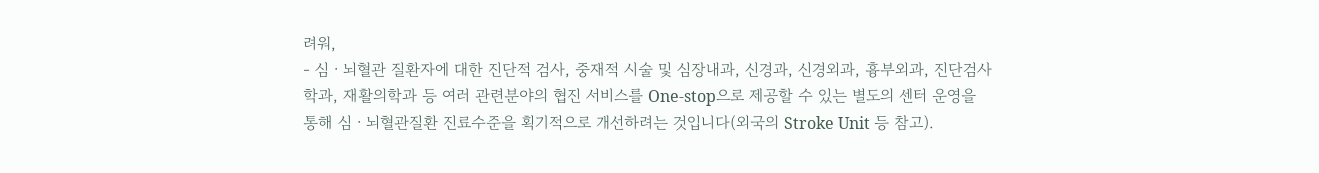려워,
- 심ㆍ뇌혈관 질환자에 대한 진단적 검사, 중재적 시술 및 심장내과, 신경과, 신경외과, 흉부외과, 진단검사학과, 재활의학과 등 여러 관련분야의 협진 서비스를 One-stop으로 제공할 수 있는 별도의 센터 운영을 통해 심ㆍ뇌혈관질환 진료수준을 획기적으로 개선하려는 것입니다(외국의 Stroke Unit 등 참고).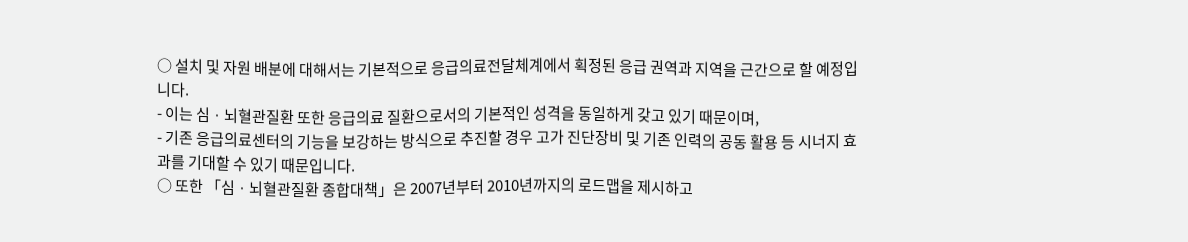○ 설치 및 자원 배분에 대해서는 기본적으로 응급의료전달체계에서 획정된 응급 권역과 지역을 근간으로 할 예정입니다.
- 이는 심ㆍ뇌혈관질환 또한 응급의료 질환으로서의 기본적인 성격을 동일하게 갖고 있기 때문이며,
- 기존 응급의료센터의 기능을 보강하는 방식으로 추진할 경우 고가 진단장비 및 기존 인력의 공동 활용 등 시너지 효과를 기대할 수 있기 때문입니다.
○ 또한 「심ㆍ뇌혈관질환 종합대책」은 2007년부터 2010년까지의 로드맵을 제시하고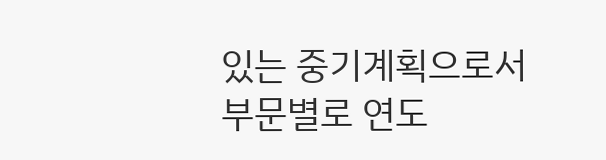있는 중기계획으로서 부문별로 연도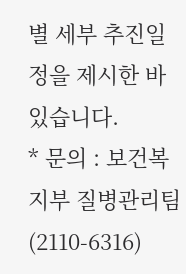별 세부 추진일정을 제시한 바 있습니다.
* 문의 : 보건복지부 질병관리팀(2110-6316)